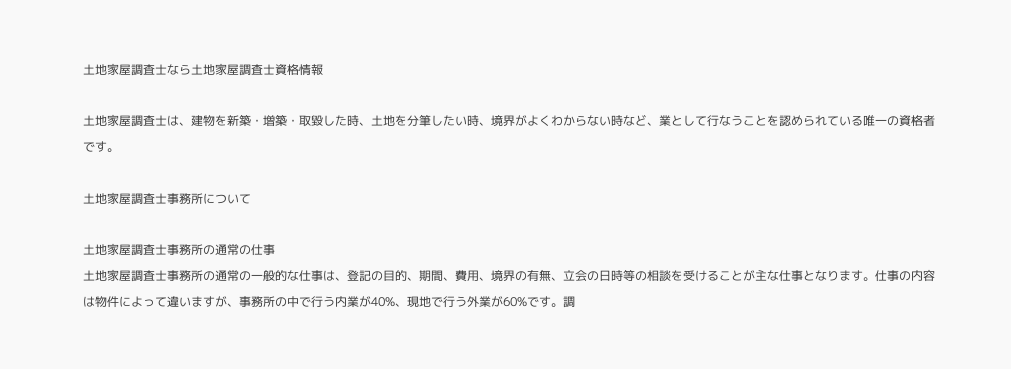土地家屋調査士なら土地家屋調査士資格情報

土地家屋調査士は、建物を新築・増築・取毀した時、土地を分筆したい時、境界がよくわからない時など、業として行なうことを認められている唯一の資格者です。

土地家屋調査士事務所について

土地家屋調査士事務所の通常の仕事
土地家屋調査士事務所の通常の一般的な仕事は、登記の目的、期間、費用、境界の有無、立会の日時等の相談を受けることが主な仕事となります。仕事の内容は物件によって違いますが、事務所の中で行う内業が40%、現地で行う外業が60%です。調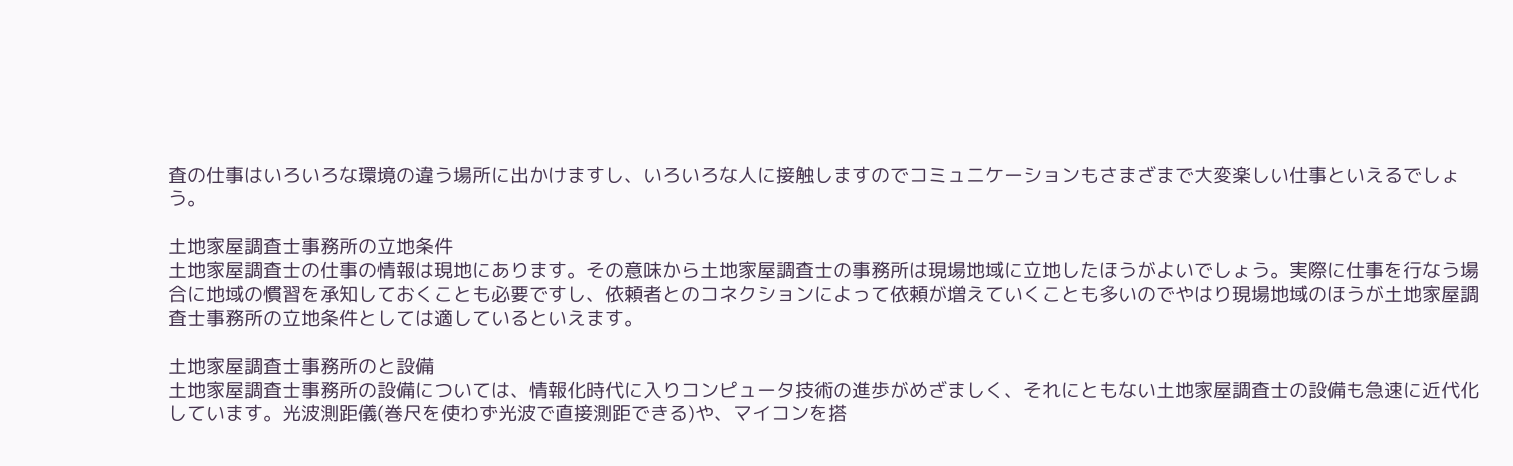査の仕事はいろいろな環境の違う場所に出かけますし、いろいろな人に接触しますのでコミュニケーションもさまざまで大変楽しい仕事といえるでしょう。

土地家屋調査士事務所の立地条件
土地家屋調査士の仕事の情報は現地にあります。その意味から土地家屋調査士の事務所は現場地域に立地したほうがよいでしょう。実際に仕事を行なう場合に地域の慣習を承知しておくことも必要ですし、依頼者とのコネクションによって依頼が増えていくことも多いのでやはり現場地域のほうが土地家屋調査士事務所の立地条件としては適しているといえます。

土地家屋調査士事務所のと設備
土地家屋調査士事務所の設備については、情報化時代に入りコンピュータ技術の進歩がめざましく、それにともない土地家屋調査士の設備も急速に近代化しています。光波測距儀(巻尺を使わず光波で直接測距できる)や、マイコンを搭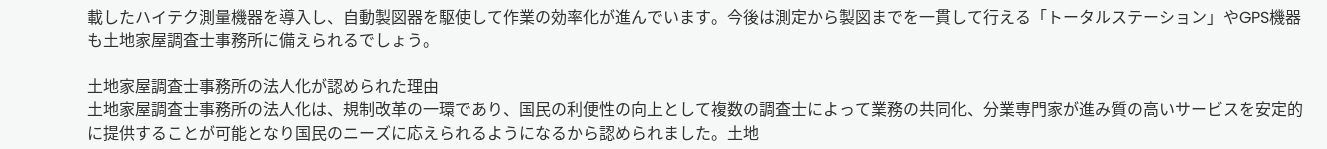載したハイテク測量機器を導入し、自動製図器を駆使して作業の効率化が進んでいます。今後は測定から製図までを一貫して行える「トータルステーション」やGPS機器も土地家屋調査士事務所に備えられるでしょう。

土地家屋調査士事務所の法人化が認められた理由
土地家屋調査士事務所の法人化は、規制改革の一環であり、国民の利便性の向上として複数の調査士によって業務の共同化、分業専門家が進み質の高いサービスを安定的に提供することが可能となり国民のニーズに応えられるようになるから認められました。土地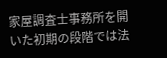家屋調査士事務所を開いた初期の段階では法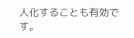人化することも有効です。